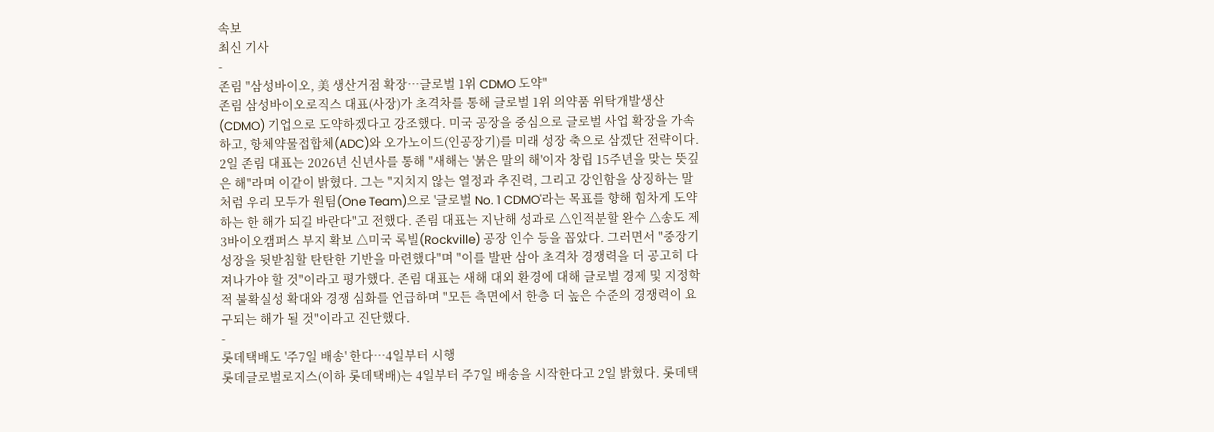속보
최신 기사
-
존림 "삼성바이오, 美 생산거점 확장…글로벌 1위 CDMO 도약"
존림 삼성바이오로직스 대표(사장)가 초격차를 통해 글로벌 1위 의약품 위탁개발생산(CDMO) 기업으로 도약하겠다고 강조했다. 미국 공장을 중심으로 글로벌 사업 확장을 가속하고, 항체약물접합체(ADC)와 오가노이드(인공장기)를 미래 성장 축으로 삼겠단 전략이다. 2일 존림 대표는 2026년 신년사를 통해 "새해는 '붉은 말의 해'이자 창립 15주년을 맞는 뜻깊은 해"라며 이같이 밝혔다. 그는 "지치지 않는 열정과 추진력, 그리고 강인함을 상징하는 말처럼 우리 모두가 원팀(One Team)으로 '글로벌 No. 1 CDMO'라는 목표를 향해 힘차게 도약하는 한 해가 되길 바란다"고 전했다. 존림 대표는 지난해 성과로 △인적분할 완수 △송도 제3바이오캠퍼스 부지 확보 △미국 록빌(Rockville) 공장 인수 등을 꼽았다. 그러면서 "중장기 성장을 뒷받침할 탄탄한 기반을 마련했다"며 "이를 발판 삼아 초격차 경쟁력을 더 공고히 다져나가야 할 것"이라고 평가했다. 존림 대표는 새해 대외 환경에 대해 글로벌 경제 및 지정학적 불확실성 확대와 경쟁 심화를 언급하며 "모든 측면에서 한층 더 높은 수준의 경쟁력이 요구되는 해가 될 것"이라고 진단했다.
-
롯데택배도 '주7일 배송' 한다…4일부터 시행
롯데글로벌로지스(이하 롯데택배)는 4일부터 주7일 배송을 시작한다고 2일 밝혔다. 롯데택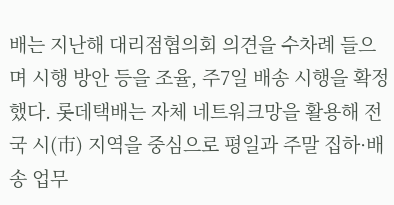배는 지난해 대리점협의회 의견을 수차례 들으며 시행 방안 등을 조율, 주7일 배송 시행을 확정했다. 롯데택배는 자체 네트워크망을 활용해 전국 시(市) 지역을 중심으로 평일과 주말 집하·배송 업무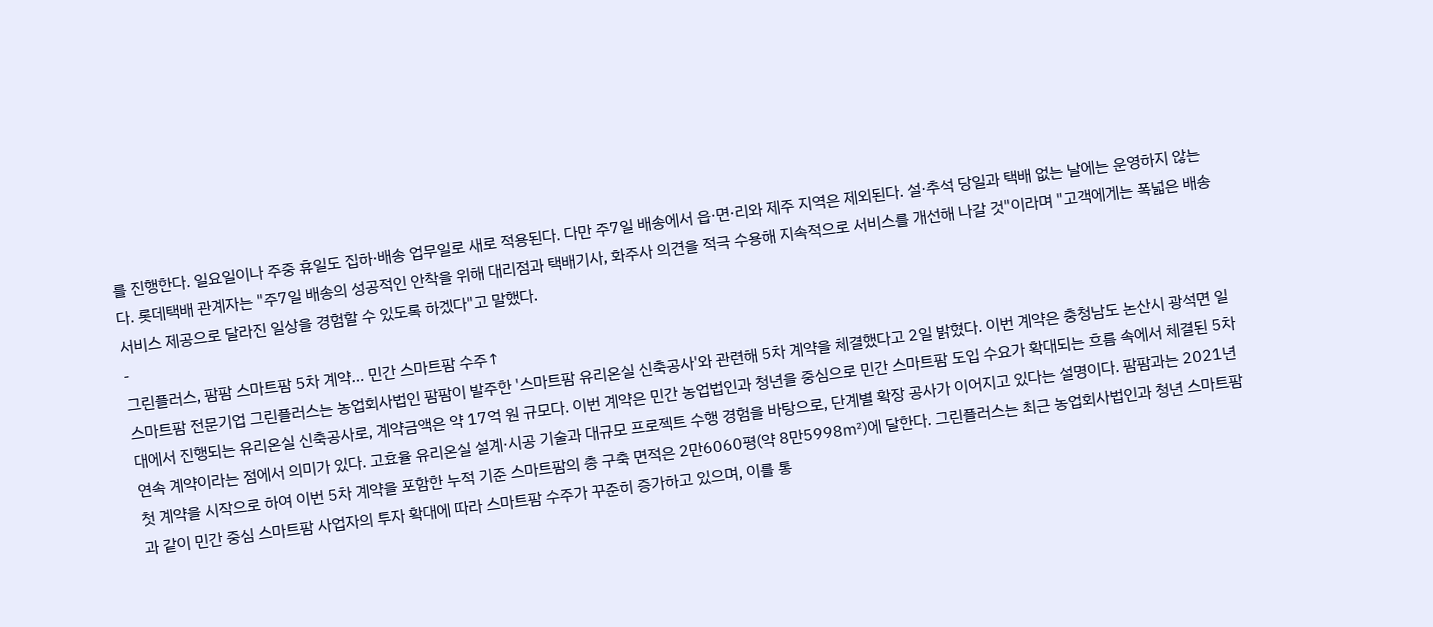를 진행한다. 일요일이나 주중 휴일도 집하·배송 업무일로 새로 적용된다. 다만 주7일 배송에서 읍·면·리와 제주 지역은 제외된다. 설·추석 당일과 택배 없는 날에는 운영하지 않는다. 롯데택배 관계자는 "주7일 배송의 성공적인 안착을 위해 대리점과 택배기사, 화주사 의견을 적극 수용해 지속적으로 서비스를 개선해 나갈 것"이라며 "고객에게는 폭넓은 배송 서비스 제공으로 달라진 일상을 경험할 수 있도록 하겠다"고 말했다.
-
그린플러스, 팜팜 스마트팜 5차 계약… 민간 스마트팜 수주↑
스마트팜 전문기업 그린플러스는 농업회사법인 팜팜이 발주한 '스마트팜 유리온실 신축공사'와 관련해 5차 계약을 체결했다고 2일 밝혔다. 이번 계약은 충청남도 논산시 광석면 일대에서 진행되는 유리온실 신축공사로, 계약금액은 약 17억 원 규모다. 이번 계약은 민간 농업법인과 청년을 중심으로 민간 스마트팜 도입 수요가 확대되는 흐름 속에서 체결된 5차 연속 계약이라는 점에서 의미가 있다. 고효율 유리온실 설계·시공 기술과 대규모 프로젝트 수행 경험을 바탕으로, 단계별 확장 공사가 이어지고 있다는 설명이다. 팜팜과는 2021년 첫 계약을 시작으로 하여 이번 5차 계약을 포함한 누적 기준 스마트팜의 총 구축 면적은 2만6060평(약 8만5998㎡)에 달한다. 그린플러스는 최근 농업회사법인과 청년 스마트팜과 같이 민간 중심 스마트팜 사업자의 투자 확대에 따라 스마트팜 수주가 꾸준히 증가하고 있으며, 이를 통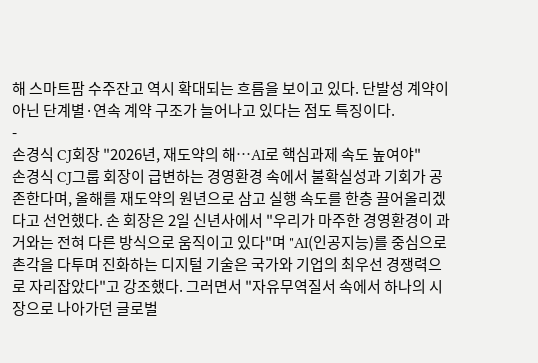해 스마트팜 수주잔고 역시 확대되는 흐름을 보이고 있다. 단발성 계약이 아닌 단계별·연속 계약 구조가 늘어나고 있다는 점도 특징이다.
-
손경식 CJ회장 "2026년, 재도약의 해…AI로 핵심과제 속도 높여야"
손경식 CJ그룹 회장이 급변하는 경영환경 속에서 불확실성과 기회가 공존한다며, 올해를 재도약의 원년으로 삼고 실행 속도를 한층 끌어올리겠다고 선언했다. 손 회장은 2일 신년사에서 "우리가 마주한 경영환경이 과거와는 전혀 다른 방식으로 움직이고 있다"며 "AI(인공지능)를 중심으로 촌각을 다투며 진화하는 디지털 기술은 국가와 기업의 최우선 경쟁력으로 자리잡았다"고 강조했다. 그러면서 "자유무역질서 속에서 하나의 시장으로 나아가던 글로벌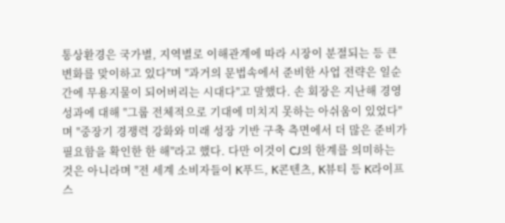통상환경은 국가별, 지역별로 이해관계에 따라 시장이 분절되는 등 큰 변화를 맞이하고 있다"며 "과거의 문법속에서 준비한 사업 전략은 일순간에 무용지물이 되어버리는 시대다"고 말했다. 손 회장은 지난해 경영 성과에 대해 "그룹 전체적으로 기대에 미치지 못하는 아쉬움이 있었다"며 "중장기 경쟁력 강화와 미래 성장 기반 구축 측면에서 더 많은 준비가 필요함을 확인한 한 해"라고 했다. 다만 이것이 CJ의 한계를 의미하는 것은 아니라며 "전 세계 소비자들이 K푸드, K콘텐츠, K뷰티 등 K라이프스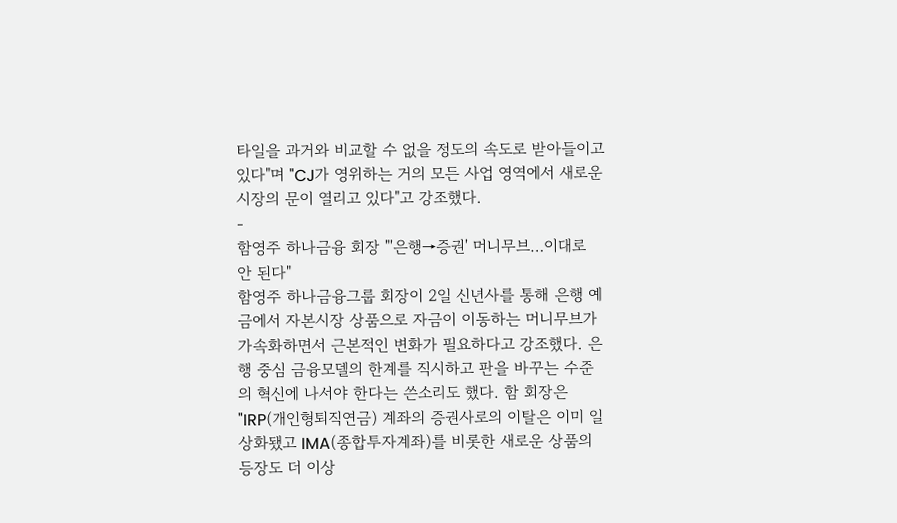타일을 과거와 비교할 수 없을 정도의 속도로 받아들이고 있다"며 "CJ가 영위하는 거의 모든 사업 영역에서 새로운 시장의 문이 열리고 있다"고 강조했다.
-
함영주 하나금융 회장 "'은행→증권' 머니무브…이대로 안 된다"
함영주 하나금융그룹 회장이 2일 신년사를 통해 은행 예금에서 자본시장 상품으로 자금이 이동하는 머니무브가 가속화하면서 근본적인 변화가 필요하다고 강조했다. 은행 중심 금융모델의 한계를 직시하고 판을 바꾸는 수준의 혁신에 나서야 한다는 쓴소리도 했다. 함 회장은 "IRP(개인형퇴직연금) 계좌의 증권사로의 이탈은 이미 일상화됐고 IMA(종합투자계좌)를 비롯한 새로운 상품의 등장도 더 이상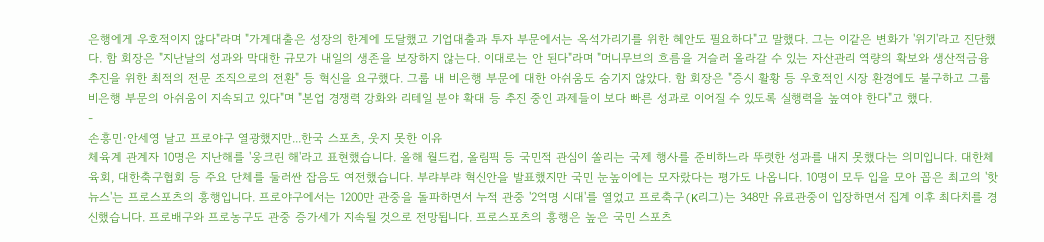은행에게 우호적이지 않다"라며 "가계대출은 성장의 한계에 도달했고 기업대출과 투자 부문에서는 옥석가리기를 위한 혜안도 필요하다"고 말했다. 그는 이같은 변화가 '위기'라고 진단했다. 함 회장은 "지난날의 성과와 막대한 규모가 내일의 생존을 보장하지 않는다. 이대로는 안 된다"라며 "머니무브의 흐름을 거슬러 올라갈 수 있는 자산관리 역량의 확보와 생산적금융 추진을 위한 최적의 전문 조직으로의 전환" 등 혁신을 요구했다. 그룹 내 비은행 부문에 대한 아쉬움도 숨기지 않았다. 함 회장은 "증시 활황 등 우호적인 시장 환경에도 불구하고 그룹 비은행 부문의 아쉬움이 지속되고 있다"며 "본업 경쟁력 강화와 리테일 분야 확대 등 추진 중인 과제들이 보다 빠른 성과로 이어질 수 있도록 실행력을 높여야 한다"고 했다.
-
손흥민·안세영 날고 프로야구 열광했지만...한국 스포츠, 웃지 못한 이유
체육계 관계자 10명은 지난해를 '웅크린 해'라고 표현했습니다. 올해 월드컵, 올림픽 등 국민적 관심이 쏠리는 국제 행사를 준비하느라 뚜렷한 성과를 내지 못했다는 의미입니다. 대한체육회, 대한축구협회 등 주요 단체를 둘러싼 잡음도 여전했습니다. 부랴부랴 혁신안을 발표했지만 국민 눈높이에는 모자랐다는 평가도 나옵니다. 10명이 모두 입을 모아 꼽은 최고의 '핫 뉴스'는 프로스포츠의 흥행입니다. 프로야구에서는 1200만 관중을 돌파하면서 누적 관중 '2억명 시대'를 열었고 프로축구(K리그)는 348만 유료관중이 입장하면서 집계 이후 최다치를 경신했습니다. 프로배구와 프로농구도 관중 증가세가 지속될 것으로 전망됩니다. 프로스포츠의 흥행은 높은 국민 스포츠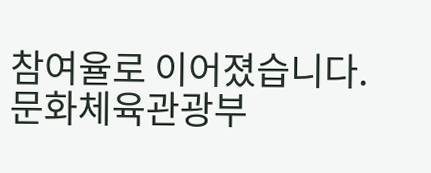참여율로 이어졌습니다. 문화체육관광부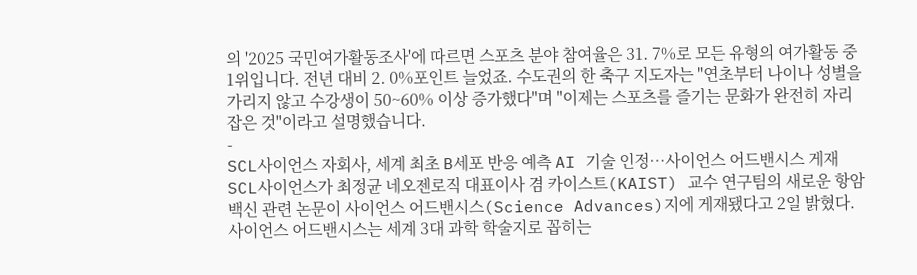의 '2025 국민여가활동조사'에 따르면 스포츠 분야 참여율은 31. 7%로 모든 유형의 여가활동 중 1위입니다. 전년 대비 2. 0%포인트 늘었죠. 수도권의 한 축구 지도자는 "연초부터 나이나 성별을 가리지 않고 수강생이 50~60% 이상 증가했다"며 "이제는 스포츠를 즐기는 문화가 완전히 자리잡은 것"이라고 설명했습니다.
-
SCL사이언스 자회사, 세계 최초 B세포 반응 예측 AI 기술 인정…사이언스 어드밴시스 게재
SCL사이언스가 최정균 네오젠로직 대표이사 겸 카이스트(KAIST) 교수 연구팀의 새로운 항암 백신 관련 논문이 사이언스 어드밴시스(Science Advances)지에 게재됐다고 2일 밝혔다. 사이언스 어드밴시스는 세계 3대 과학 학술지로 꼽히는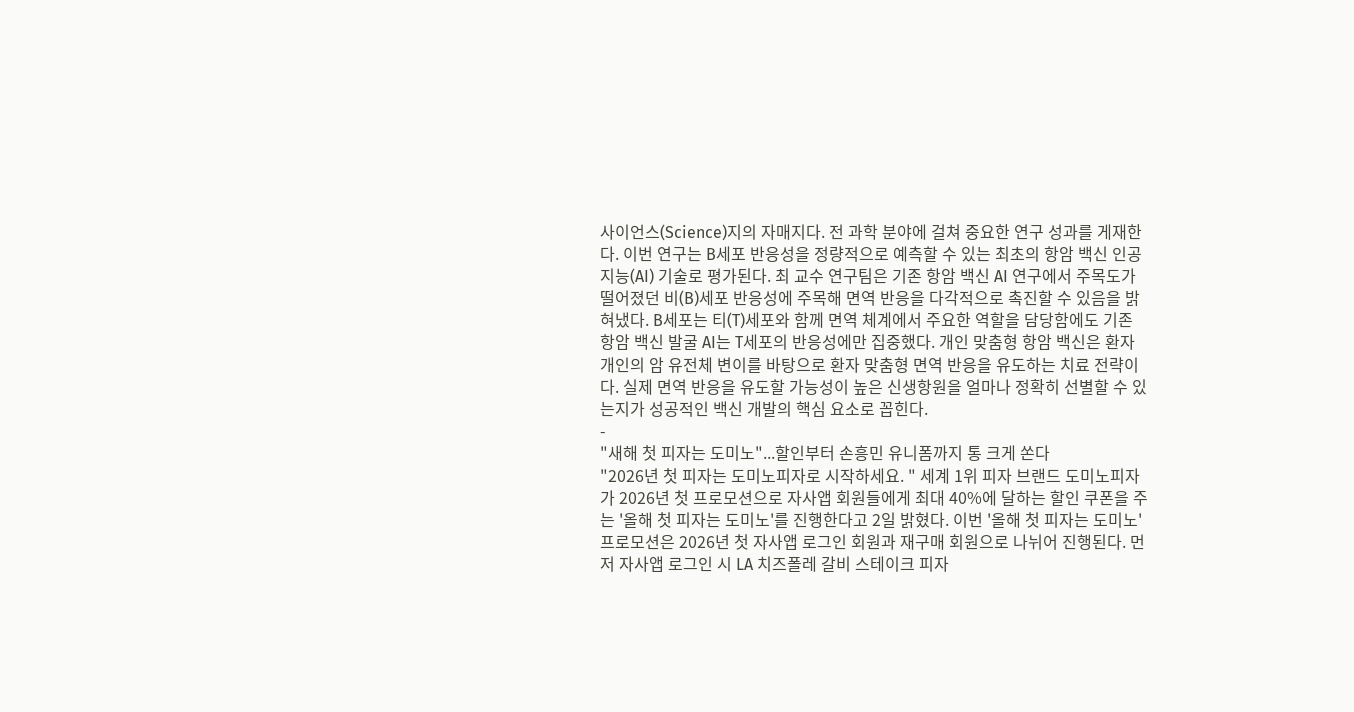사이언스(Science)지의 자매지다. 전 과학 분야에 걸쳐 중요한 연구 성과를 게재한다. 이번 연구는 B세포 반응성을 정량적으로 예측할 수 있는 최초의 항암 백신 인공지능(AI) 기술로 평가된다. 최 교수 연구팀은 기존 항암 백신 AI 연구에서 주목도가 떨어졌던 비(B)세포 반응성에 주목해 면역 반응을 다각적으로 촉진할 수 있음을 밝혀냈다. B세포는 티(T)세포와 함께 면역 체계에서 주요한 역할을 담당함에도 기존 항암 백신 발굴 AI는 T세포의 반응성에만 집중했다. 개인 맞춤형 항암 백신은 환자 개인의 암 유전체 변이를 바탕으로 환자 맞춤형 면역 반응을 유도하는 치료 전략이다. 실제 면역 반응을 유도할 가능성이 높은 신생항원을 얼마나 정확히 선별할 수 있는지가 성공적인 백신 개발의 핵심 요소로 꼽힌다.
-
"새해 첫 피자는 도미노"...할인부터 손흥민 유니폼까지 통 크게 쏜다
"2026년 첫 피자는 도미노피자로 시작하세요. " 세계 1위 피자 브랜드 도미노피자가 2026년 첫 프로모션으로 자사앱 회원들에게 최대 40%에 달하는 할인 쿠폰을 주는 '올해 첫 피자는 도미노'를 진행한다고 2일 밝혔다. 이번 '올해 첫 피자는 도미노' 프로모션은 2026년 첫 자사앱 로그인 회원과 재구매 회원으로 나뉘어 진행된다. 먼저 자사앱 로그인 시 LA 치즈폴레 갈비 스테이크 피자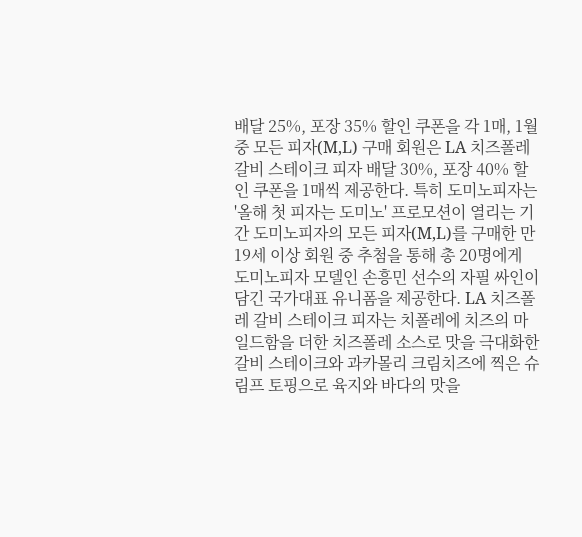배달 25%, 포장 35% 할인 쿠폰을 각 1매, 1월 중 모든 피자(M,L) 구매 회원은 LA 치즈폴레 갈비 스테이크 피자 배달 30%, 포장 40% 할인 쿠폰을 1매씩 제공한다. 특히 도미노피자는 '올해 첫 피자는 도미노' 프로모션이 열리는 기간 도미노피자의 모든 피자(M,L)를 구매한 만 19세 이상 회원 중 추첨을 통해 총 20명에게 도미노피자 모델인 손흥민 선수의 자필 싸인이 담긴 국가대표 유니폼을 제공한다. LA 치즈폴레 갈비 스테이크 피자는 치폴레에 치즈의 마일드함을 더한 치즈폴레 소스로 맛을 극대화한 갈비 스테이크와 과카몰리 크림치즈에 찍은 슈림프 토핑으로 육지와 바다의 맛을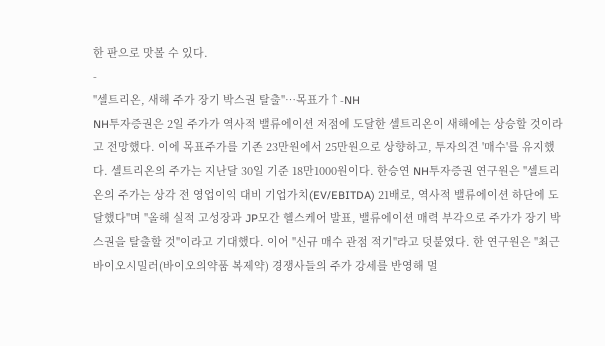한 판으로 맛볼 수 있다.
-
"셀트리온, 새해 주가 장기 박스권 탈출"…목표가↑-NH
NH투자증권은 2일 주가가 역사적 밸류에이션 저점에 도달한 셀트리온이 새해에는 상승할 것이라고 전망했다. 이에 목표주가를 기존 23만원에서 25만원으로 상향하고, 투자의견 '매수'를 유지했다. 셀트리온의 주가는 지난달 30일 기준 18만1000원이다. 한승연 NH투자증권 연구원은 "셀트리온의 주가는 상각 전 영업이익 대비 기업가치(EV/EBITDA) 21배로, 역사적 밸류에이션 하단에 도달했다"며 "올해 실적 고성장과 JP모간 헬스케어 발표, 밸류에이션 매력 부각으로 주가가 장기 박스권을 탈출할 것"이라고 기대했다. 이어 "신규 매수 관점 적기"라고 덧붙였다. 한 연구원은 "최근 바이오시밀러(바이오의약품 복제약) 경쟁사들의 주가 강세를 반영해 멀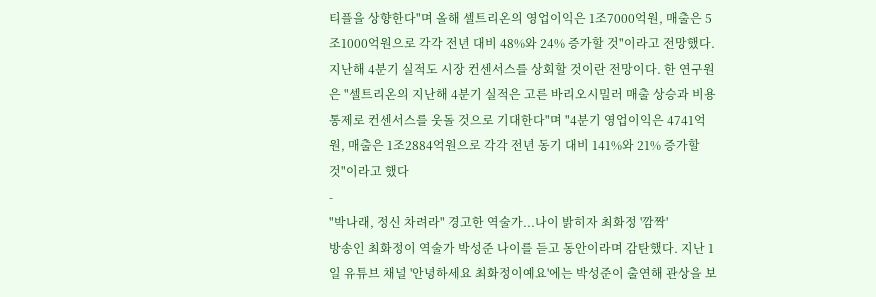티플을 상향한다"며 올해 셀트리온의 영업이익은 1조7000억원, 매출은 5조1000억원으로 각각 전년 대비 48%와 24% 증가할 것"이라고 전망했다. 지난해 4분기 실적도 시장 컨센서스를 상회할 것이란 전망이다. 한 연구원은 "셀트리온의 지난해 4분기 실적은 고른 바리오시밀러 매출 상승과 비용 통제로 컨센서스를 웃돌 것으로 기대한다"며 "4분기 영업이익은 4741억원, 매출은 1조2884억원으로 각각 전년 동기 대비 141%와 21% 증가할 것"이라고 했다
-
"박나래, 정신 차려라" 경고한 역술가...나이 밝히자 최화정 '깜짝'
방송인 최화정이 역술가 박성준 나이를 듣고 동안이라며 감탄했다. 지난 1일 유튜브 채널 '안녕하세요 최화정이예요'에는 박성준이 출연해 관상을 보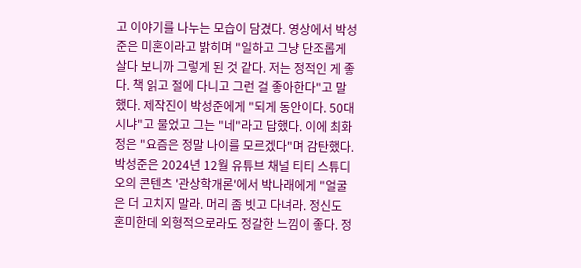고 이야기를 나누는 모습이 담겼다. 영상에서 박성준은 미혼이라고 밝히며 "일하고 그냥 단조롭게 살다 보니까 그렇게 된 것 같다. 저는 정적인 게 좋다. 책 읽고 절에 다니고 그런 걸 좋아한다"고 말했다. 제작진이 박성준에게 "되게 동안이다. 50대시냐"고 물었고 그는 "네"라고 답했다. 이에 최화정은 "요즘은 정말 나이를 모르겠다"며 감탄했다. 박성준은 2024년 12월 유튜브 채널 티티 스튜디오의 콘텐츠 '관상학개론'에서 박나래에게 "얼굴은 더 고치지 말라. 머리 좀 빗고 다녀라. 정신도 혼미한데 외형적으로라도 정갈한 느낌이 좋다. 정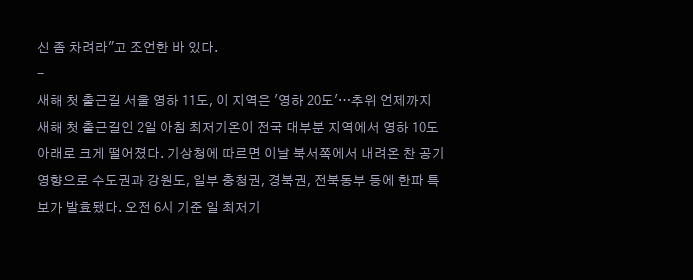신 좀 차려라"고 조언한 바 있다.
-
새해 첫 출근길 서울 영하 11도, 이 지역은 '영하 20도'…추위 언제까지
새해 첫 출근길인 2일 아침 최저기온이 전국 대부분 지역에서 영하 10도 아래로 크게 떨어졌다. 기상청에 따르면 이날 북서쪽에서 내려온 찬 공기 영향으로 수도권과 강원도, 일부 충청권, 경북권, 전북동부 등에 한파 특보가 발효됐다. 오전 6시 기준 일 최저기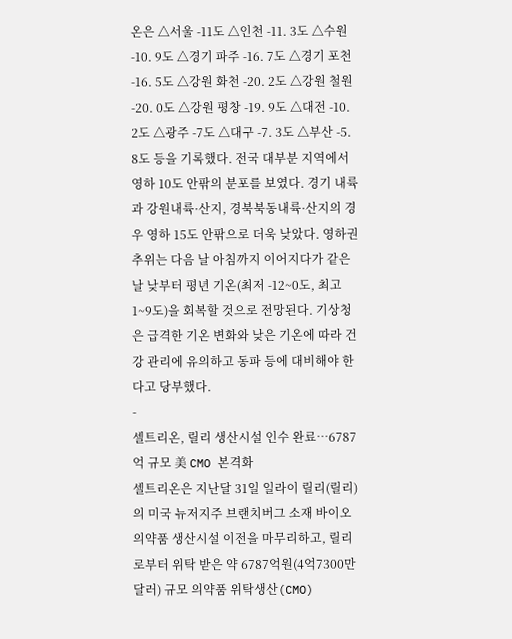온은 △서울 -11도 △인천 -11. 3도 △수원 -10. 9도 △경기 파주 -16. 7도 △경기 포천 -16. 5도 △강원 화천 -20. 2도 △강원 철원 -20. 0도 △강원 평창 -19. 9도 △대전 -10. 2도 △광주 -7도 △대구 -7. 3도 △부산 -5. 8도 등을 기록했다. 전국 대부분 지역에서 영하 10도 안팎의 분포를 보였다. 경기 내륙과 강원내륙·산지, 경북북동내륙·산지의 경우 영하 15도 안팎으로 더욱 낮았다. 영하권 추위는 다음 날 아침까지 이어지다가 같은 날 낮부터 평년 기온(최저 -12~0도, 최고 1~9도)을 회복할 것으로 전망된다. 기상청은 급격한 기온 변화와 낮은 기온에 따라 건강 관리에 유의하고 동파 등에 대비해야 한다고 당부했다.
-
셀트리온, 릴리 생산시설 인수 완료…6787억 규모 美 CMO 본격화
셀트리온은 지난달 31일 일라이 릴리(릴리)의 미국 뉴저지주 브랜치버그 소재 바이오의약품 생산시설 이전을 마무리하고, 릴리로부터 위탁 받은 약 6787억원(4억7300만달러) 규모 의약품 위탁생산(CMO)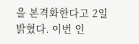을 본격화한다고 2일 밝혔다. 이번 인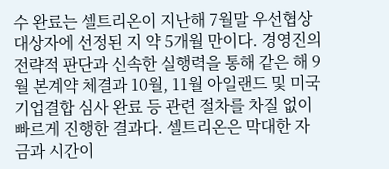수 완료는 셀트리온이 지난해 7월말 우선협상대상자에 선정된 지 약 5개월 만이다. 경영진의 전략적 판단과 신속한 실행력을 통해 같은 해 9월 본계약 체결과 10월, 11월 아일랜드 및 미국 기업결합 심사 완료 등 관련 절차를 차질 없이 빠르게 진행한 결과다. 셀트리온은 막대한 자금과 시간이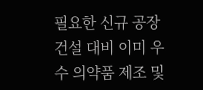필요한 신규 공장 건설 대비 이미 우수 의약품 제조 및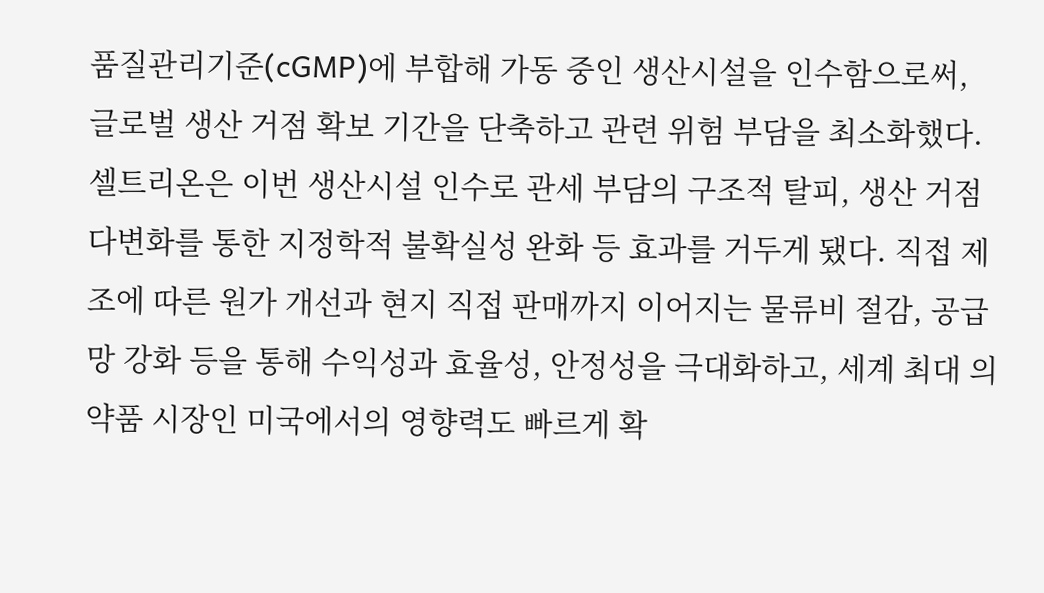품질관리기준(cGMP)에 부합해 가동 중인 생산시설을 인수함으로써, 글로벌 생산 거점 확보 기간을 단축하고 관련 위험 부담을 최소화했다. 셀트리온은 이번 생산시설 인수로 관세 부담의 구조적 탈피, 생산 거점 다변화를 통한 지정학적 불확실성 완화 등 효과를 거두게 됐다. 직접 제조에 따른 원가 개선과 현지 직접 판매까지 이어지는 물류비 절감, 공급망 강화 등을 통해 수익성과 효율성, 안정성을 극대화하고, 세계 최대 의약품 시장인 미국에서의 영향력도 빠르게 확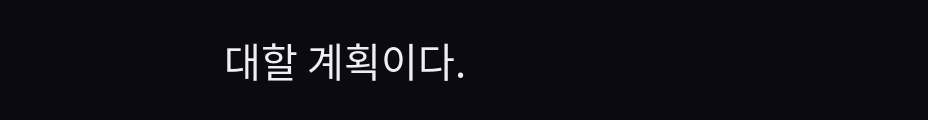대할 계획이다.